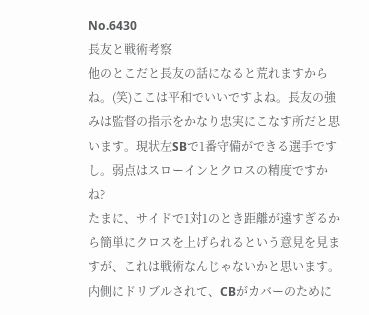No.6430
長友と戦術考察
他のとこだと長友の話になると荒れますからね。(笑)ここは平和でいいですよね。長友の強みは監督の指示をかなり忠実にこなす所だと思います。現状左SBで1番守備ができる選手ですし。弱点はスローインとクロスの精度ですかね?
たまに、サイドで1対1のとき距離が遠すぎるから簡単にクロスを上げられるという意見を見ますが、これは戦術なんじゃないかと思います。内側にドリブルされて、CBがカバーのために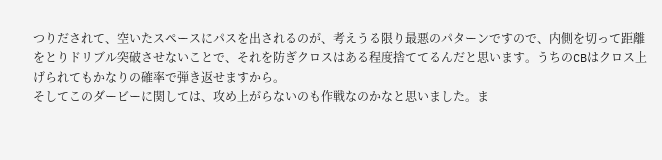つりだされて、空いたスペースにパスを出されるのが、考えうる限り最悪のパターンですので、内側を切って距離をとりドリブル突破させないことで、それを防ぎクロスはある程度捨ててるんだと思います。うちのCBはクロス上げられてもかなりの確率で弾き返せますから。
そしてこのダービーに関しては、攻め上がらないのも作戦なのかなと思いました。ま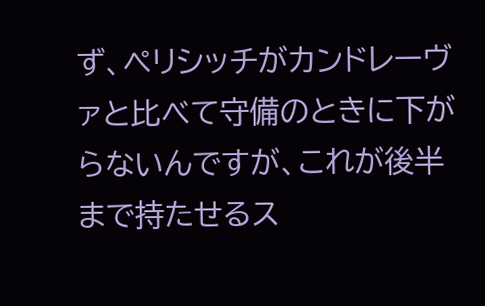ず、ペリシッチがカンドレーヴァと比べて守備のときに下がらないんですが、これが後半まで持たせるス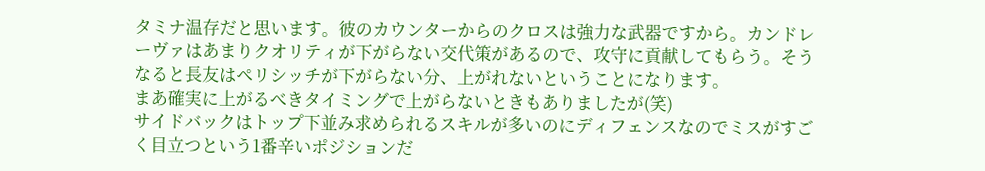タミナ温存だと思います。彼のカウンターからのクロスは強力な武器ですから。カンドレーヴァはあまりクオリティが下がらない交代策があるので、攻守に貢献してもらう。そうなると長友はペリシッチが下がらない分、上がれないということになります。
まあ確実に上がるべきタイミングで上がらないときもありましたが(笑)
サイドバックはトップ下並み求められるスキルが多いのにディフェンスなのでミスがすごく目立つという1番辛いポジションだ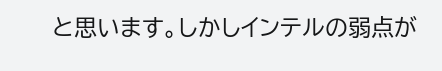と思います。しかしインテルの弱点が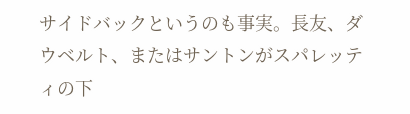サイドバックというのも事実。長友、ダウベルト、またはサントンがスパレッティの下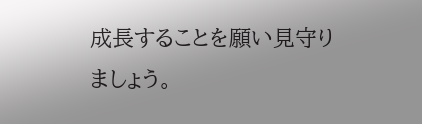成長することを願い見守りましょう。